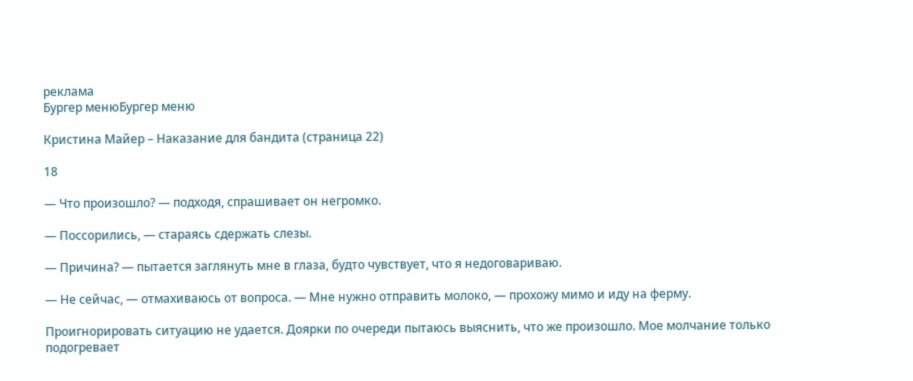реклама
Бургер менюБургер меню

Кристина Майер – Наказание для бандита (страница 22)

18

— Что произошло? — подходя, спрашивает он негромко.

— Поссорились, — стараясь сдержать слезы.

— Причина? — пытается заглянуть мне в глаза, будто чувствует, что я недоговариваю.

— Не сейчас, — отмахиваюсь от вопроса. — Мне нужно отправить молоко, — прохожу мимо и иду на ферму.

Проигнорировать ситуацию не удается. Доярки по очереди пытаюсь выяснить, что же произошло. Мое молчание только подогревает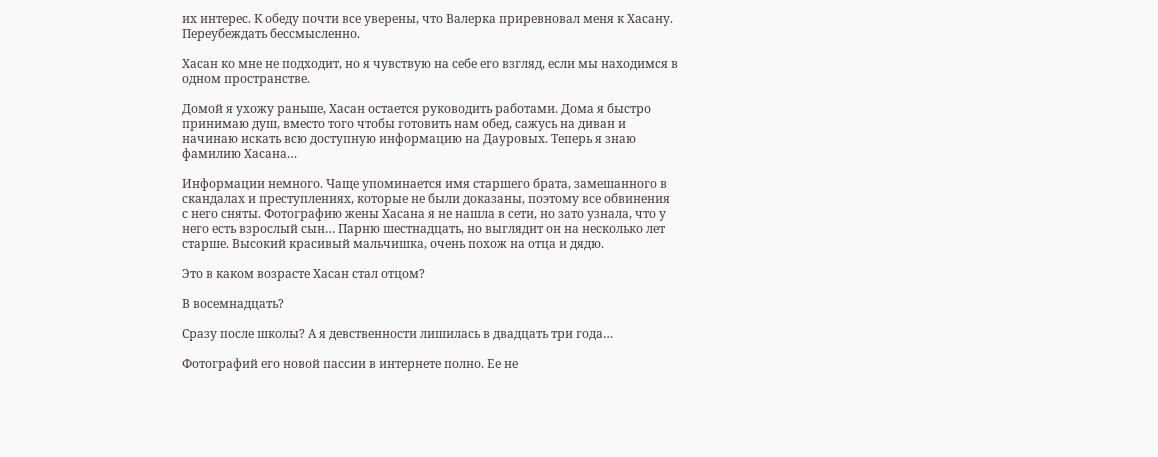их интерес. К обеду почти все уверены, что Валерка приревновал меня к Хасану. Переубеждать бессмысленно.

Хасан ко мне не подходит, но я чувствую на себе его взгляд, если мы находимся в одном пространстве.

Домой я ухожу раньше, Хасан остается руководить работами. Дома я быстро принимаю душ, вместо того чтобы готовить нам обед, сажусь на диван и начинаю искать всю доступную информацию на Дауровых. Теперь я знаю фамилию Хасана…

Информации немного. Чаще упоминается имя старшего брата, замешанного в скандалах и преступлениях, которые не были доказаны, поэтому все обвинения с него сняты. Фотографию жены Хасана я не нашла в сети, но зато узнала, что у него есть взрослый сын… Парню шестнадцать, но выглядит он на несколько лет старше. Высокий красивый мальчишка, очень похож на отца и дядю.

Это в каком возрасте Хасан стал отцом?

В восемнадцать?

Сразу после школы? А я девственности лишилась в двадцать три года…

Фотографий его новой пассии в интернете полно. Ее не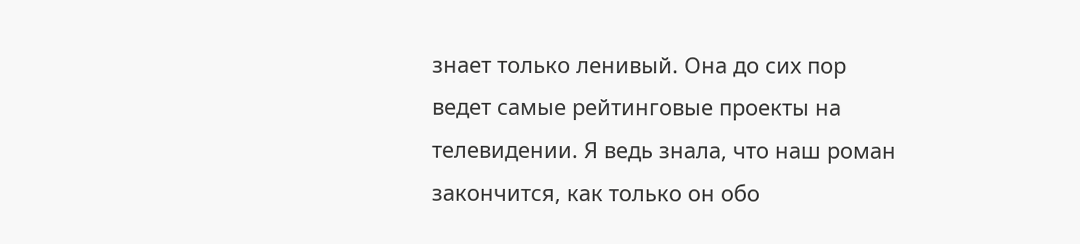знает только ленивый. Она до сих пор ведет самые рейтинговые проекты на телевидении. Я ведь знала, что наш роман закончится, как только он обо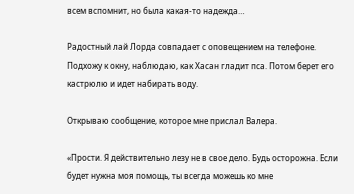всем вспомнит, но была какая-то надежда…

Радостный лай Лорда совпадает с оповещением на телефоне. Подхожу к окну, наблюдаю, как Хасан гладит пса. Потом берет его кастрюлю и идет набирать воду.

Открываю сообщение, которое мне прислал Валера.

«Прости. Я действительно лезу не в свое дело. Будь осторожна. Если будет нужна моя помощь, ты всегда можешь ко мне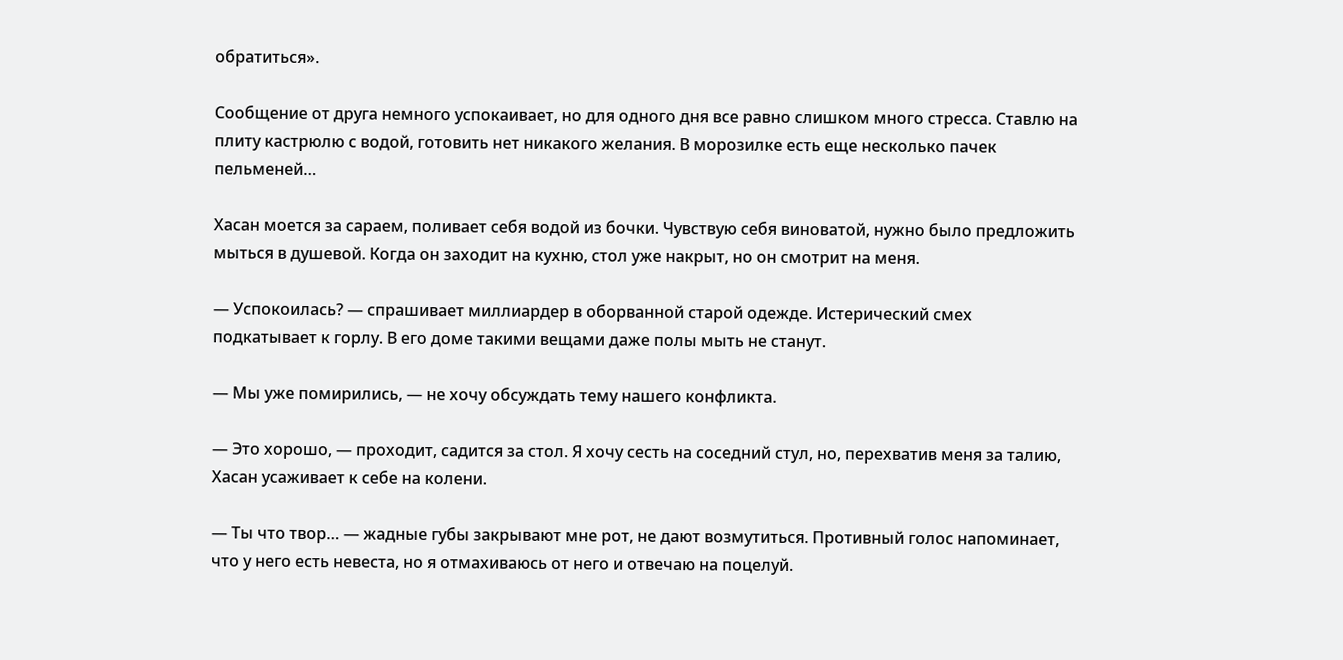обратиться».

Сообщение от друга немного успокаивает, но для одного дня все равно слишком много стресса. Ставлю на плиту кастрюлю с водой, готовить нет никакого желания. В морозилке есть еще несколько пачек пельменей…

Хасан моется за сараем, поливает себя водой из бочки. Чувствую себя виноватой, нужно было предложить мыться в душевой. Когда он заходит на кухню, стол уже накрыт, но он смотрит на меня.

— Успокоилась? — спрашивает миллиардер в оборванной старой одежде. Истерический смех подкатывает к горлу. В его доме такими вещами даже полы мыть не станут.

— Мы уже помирились, — не хочу обсуждать тему нашего конфликта.

— Это хорошо, — проходит, садится за стол. Я хочу сесть на соседний стул, но, перехватив меня за талию, Хасан усаживает к себе на колени.

— Ты что твор… — жадные губы закрывают мне рот, не дают возмутиться. Противный голос напоминает, что у него есть невеста, но я отмахиваюсь от него и отвечаю на поцелуй.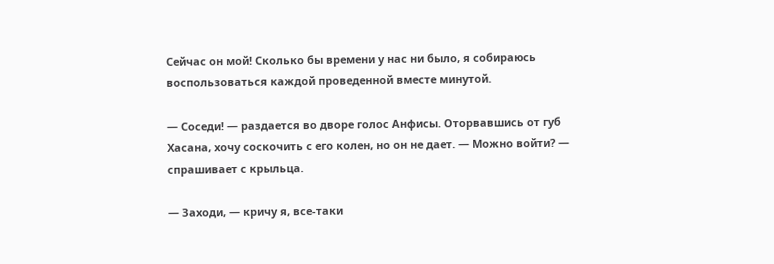Сейчас он мой! Сколько бы времени у нас ни было, я собираюсь воспользоваться каждой проведенной вместе минутой.

— Соседи! — раздается во дворе голос Анфисы. Оторвавшись от губ Хасана, хочу соскочить с его колен, но он не дает. — Можно войти? — спрашивает с крыльца.

— Заходи, — кричу я, все-таки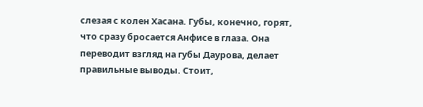слезая с колен Хасана. Губы, конечно, горят, что сразу бросается Анфисе в глаза. Она переводит взгляд на губы Даурова, делает правильные выводы. Стоит,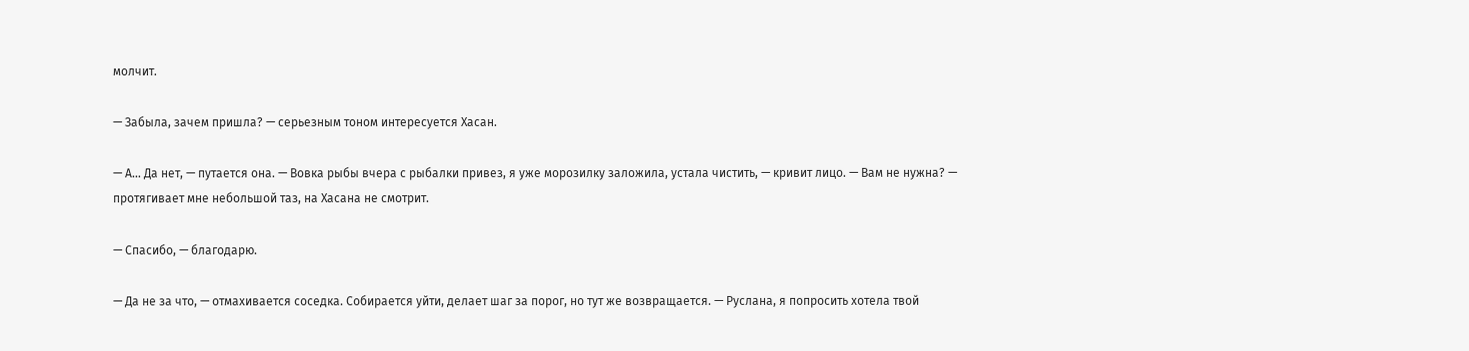молчит.

— Забыла, зачем пришла? — серьезным тоном интересуется Хасан.

— А… Да нет, — путается она. — Вовка рыбы вчера с рыбалки привез, я уже морозилку заложила, устала чистить, — кривит лицо. — Вам не нужна? — протягивает мне небольшой таз, на Хасана не смотрит.

— Спасибо, — благодарю.

— Да не за что, — отмахивается соседка. Собирается уйти, делает шаг за порог, но тут же возвращается. — Руслана, я попросить хотела твой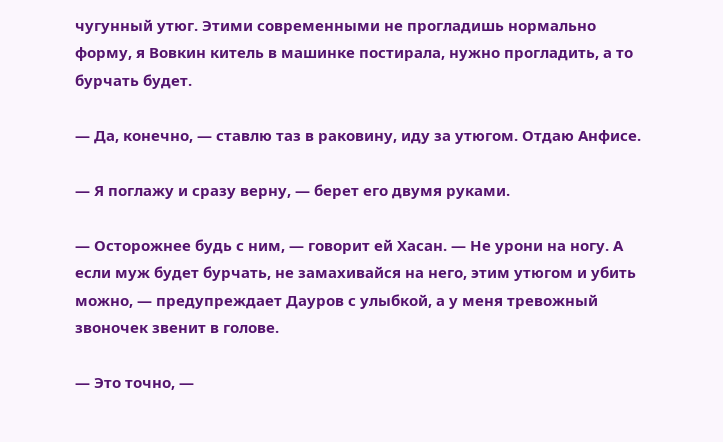чугунный утюг. Этими современными не прогладишь нормально форму, я Вовкин китель в машинке постирала, нужно прогладить, а то бурчать будет.

— Да, конечно, — ставлю таз в раковину, иду за утюгом. Отдаю Анфисе.

— Я поглажу и сразу верну, — берет его двумя руками.

— Осторожнее будь с ним, — говорит ей Хасан. — Не урони на ногу. А если муж будет бурчать, не замахивайся на него, этим утюгом и убить можно, — предупреждает Дауров с улыбкой, а у меня тревожный звоночек звенит в голове.

— Это точно, —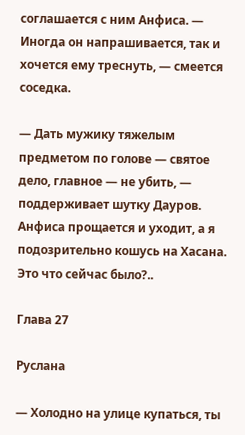соглашается с ним Анфиса. — Иногда он напрашивается, так и хочется ему треснуть, — смеется соседка.

— Дать мужику тяжелым предметом по голове — святое дело, главное — не убить, — поддерживает шутку Дауров. Анфиса прощается и уходит, а я подозрительно кошусь на Хасана. Это что сейчас было?..

Глава 27

Руслана

— Холодно на улице купаться, ты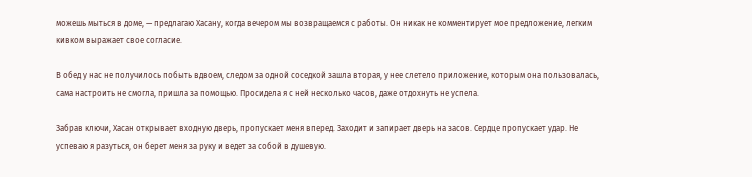можешь мыться в доме, — предлагаю Хасану, когда вечером мы возвращаемся с работы. Он никак не комментирует мое предложение, легким кивком выражает свое согласие.

В обед у нас не получилось побыть вдвоем, следом за одной соседкой зашла вторая, у нее слетело приложение, которым она пользовалась, сама настроить не смогла, пришла за помощью. Просидела я с ней несколько часов, даже отдохнуть не успела.

Забрав ключи, Хасан открывает входную дверь, пропускает меня вперед. Заходит и запирает дверь на засов. Сердце пропускает удар. Не успеваю я разуться, он берет меня за руку и ведет за собой в душевую.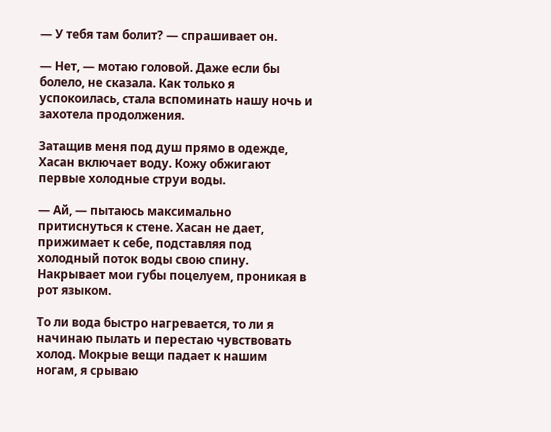— У тебя там болит? — спрашивает он.

— Нет, — мотаю головой. Даже если бы болело, не сказала. Как только я успокоилась, стала вспоминать нашу ночь и захотела продолжения.

Затащив меня под душ прямо в одежде, Хасан включает воду. Кожу обжигают первые холодные струи воды.

— Ай, — пытаюсь максимально притиснуться к стене. Хасан не дает, прижимает к себе, подставляя под холодный поток воды свою спину. Накрывает мои губы поцелуем, проникая в рот языком.

То ли вода быстро нагревается, то ли я начинаю пылать и перестаю чувствовать холод. Мокрые вещи падает к нашим ногам, я срываю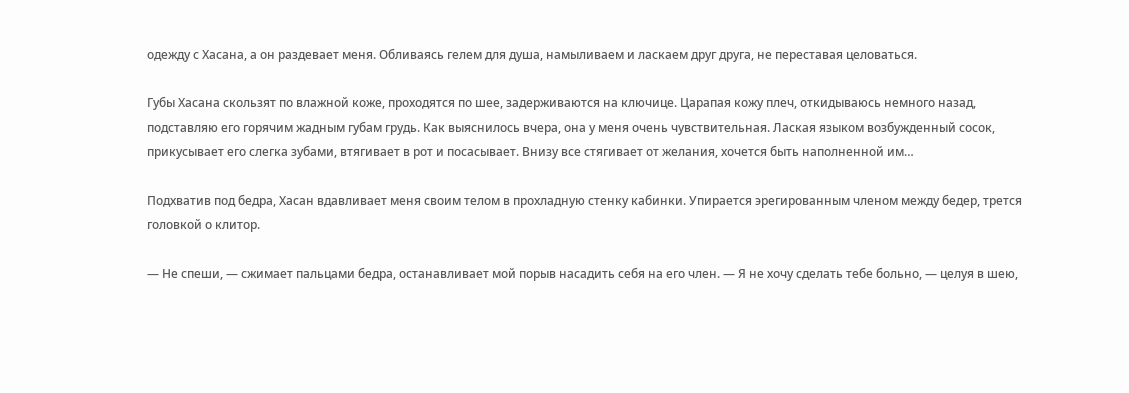одежду с Хасана, а он раздевает меня. Обливаясь гелем для душа, намыливаем и ласкаем друг друга, не переставая целоваться.

Губы Хасана скользят по влажной коже, проходятся по шее, задерживаются на ключице. Царапая кожу плеч, откидываюсь немного назад, подставляю его горячим жадным губам грудь. Как выяснилось вчера, она у меня очень чувствительная. Лаская языком возбужденный сосок, прикусывает его слегка зубами, втягивает в рот и посасывает. Внизу все стягивает от желания, хочется быть наполненной им…

Подхватив под бедра, Хасан вдавливает меня своим телом в прохладную стенку кабинки. Упирается эрегированным членом между бедер, трется головкой о клитор.

— Не спеши, — сжимает пальцами бедра, останавливает мой порыв насадить себя на его член. — Я не хочу сделать тебе больно, — целуя в шею,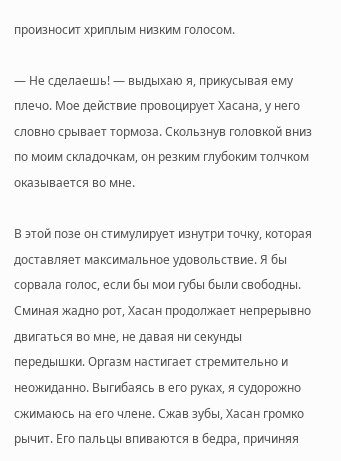произносит хриплым низким голосом.

— Не сделаешь! — выдыхаю я, прикусывая ему плечо. Мое действие провоцирует Хасана, у него словно срывает тормоза. Скользнув головкой вниз по моим складочкам, он резким глубоким толчком оказывается во мне.

В этой позе он стимулирует изнутри точку, которая доставляет максимальное удовольствие. Я бы сорвала голос, если бы мои губы были свободны. Сминая жадно рот, Хасан продолжает непрерывно двигаться во мне, не давая ни секунды передышки. Оргазм настигает стремительно и неожиданно. Выгибаясь в его руках, я судорожно сжимаюсь на его члене. Сжав зубы, Хасан громко рычит. Его пальцы впиваются в бедра, причиняя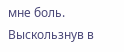мне боль. Выскользнув в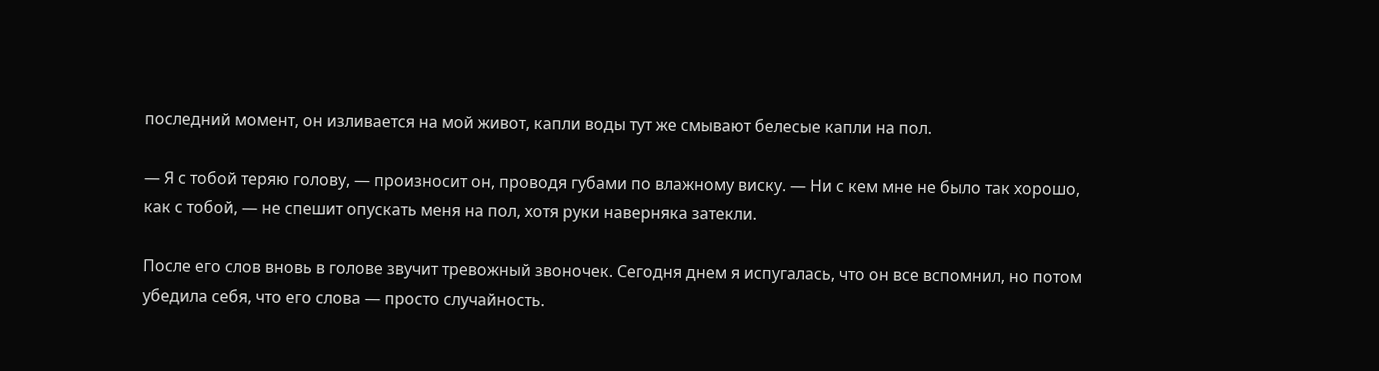последний момент, он изливается на мой живот, капли воды тут же смывают белесые капли на пол.

— Я с тобой теряю голову, — произносит он, проводя губами по влажному виску. — Ни с кем мне не было так хорошо, как с тобой, — не спешит опускать меня на пол, хотя руки наверняка затекли.

После его слов вновь в голове звучит тревожный звоночек. Сегодня днем я испугалась, что он все вспомнил, но потом убедила себя, что его слова — просто случайность.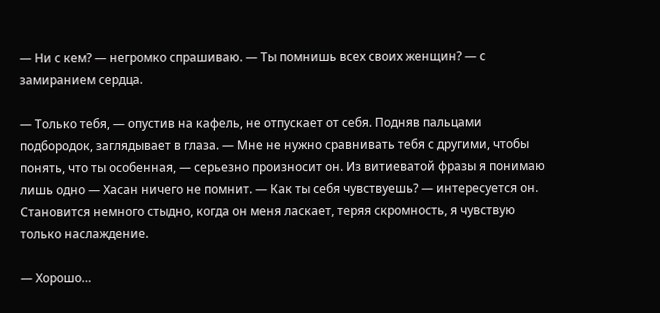— Ни с кем? — негромко спрашиваю. — Ты помнишь всех своих женщин? — с замиранием сердца.

— Только тебя, — опустив на кафель, не отпускает от себя. Подняв пальцами подбородок, заглядывает в глаза. — Мне не нужно сравнивать тебя с другими, чтобы понять, что ты особенная, — серьезно произносит он. Из витиеватой фразы я понимаю лишь одно — Хасан ничего не помнит. — Как ты себя чувствуешь? — интересуется он. Становится немного стыдно, когда он меня ласкает, теряя скромность, я чувствую только наслаждение.

— Хорошо…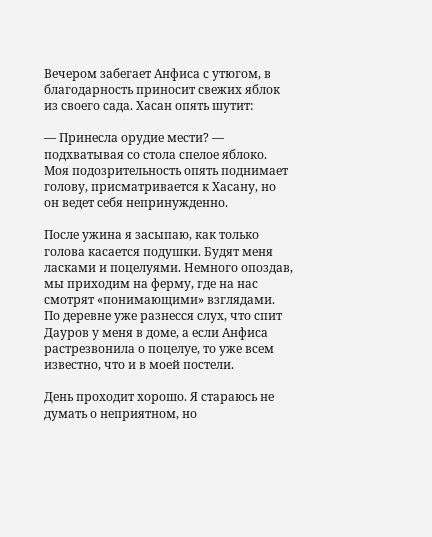Вечером забегает Анфиса с утюгом, в благодарность приносит свежих яблок из своего сада. Хасан опять шутит:

— Принесла орудие мести? — подхватывая со стола спелое яблоко. Моя подозрительность опять поднимает голову, присматривается к Хасану, но он ведет себя непринужденно.

После ужина я засыпаю, как только голова касается подушки. Будят меня ласками и поцелуями. Немного опоздав, мы приходим на ферму, где на нас смотрят «понимающими» взглядами. По деревне уже разнесся слух, что спит Дауров у меня в доме, а если Анфиса растрезвонила о поцелуе, то уже всем известно, что и в моей постели.

День проходит хорошо. Я стараюсь не думать о неприятном, но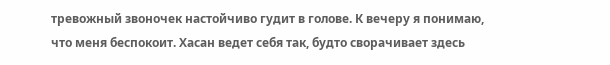тревожный звоночек настойчиво гудит в голове. К вечеру я понимаю, что меня беспокоит. Хасан ведет себя так, будто сворачивает здесь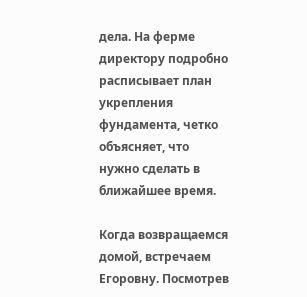дела. На ферме директору подробно расписывает план укрепления фундамента, четко объясняет, что нужно сделать в ближайшее время.

Когда возвращаемся домой, встречаем Егоровну. Посмотрев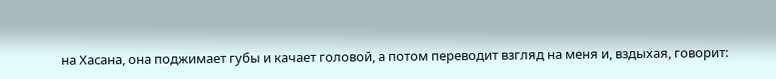на Хасана, она поджимает губы и качает головой, а потом переводит взгляд на меня и, вздыхая, говорит: